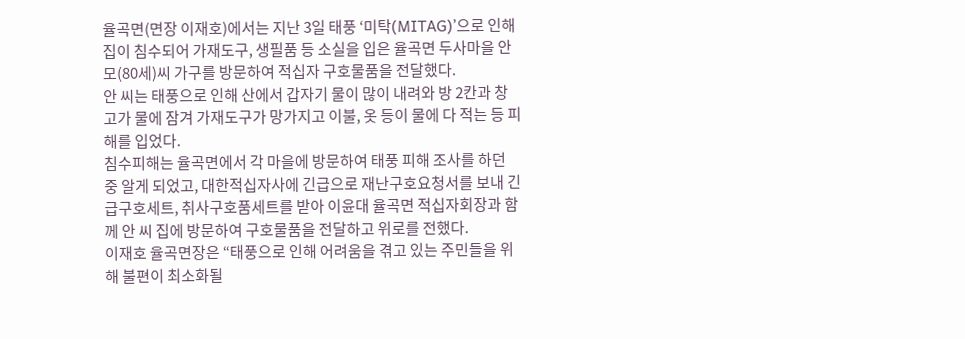율곡면(면장 이재호)에서는 지난 3일 태풍 ‘미탁(MITAG)’으로 인해 집이 침수되어 가재도구, 생필품 등 소실을 입은 율곡면 두사마을 안모(80세)씨 가구를 방문하여 적십자 구호물품을 전달했다.
안 씨는 태풍으로 인해 산에서 갑자기 물이 많이 내려와 방 2칸과 창고가 물에 잠겨 가재도구가 망가지고 이불, 옷 등이 물에 다 적는 등 피해를 입었다.
침수피해는 율곡면에서 각 마을에 방문하여 태풍 피해 조사를 하던 중 알게 되었고, 대한적십자사에 긴급으로 재난구호요청서를 보내 긴급구호세트, 취사구호품세트를 받아 이윤대 율곡면 적십자회장과 함께 안 씨 집에 방문하여 구호물품을 전달하고 위로를 전했다.
이재호 율곡면장은 “태풍으로 인해 어려움을 겪고 있는 주민들을 위해 불편이 최소화될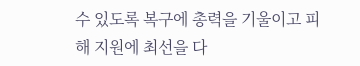수 있도록 복구에 총력을 기울이고 피해 지원에 최선을 다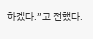하겠다.”고 전했다.